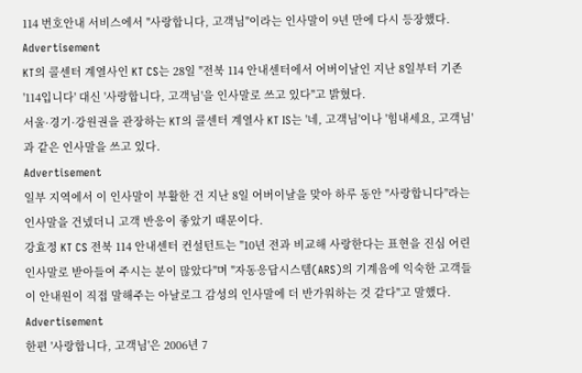114 번호안내 서비스에서 "사랑합니다, 고객님"이라는 인사말이 9년 만에 다시 등장했다.
Advertisement
KT의 콜센터 계열사인 KT CS는 28일 "전북 114 안내센터에서 어버이날인 지난 8일부터 기존 '114입니다' 대신 '사랑합니다, 고객님'을 인사말로 쓰고 있다"고 밝혔다.
서울·경기·강원권을 관장하는 KT의 콜센터 계열사 KT IS는 '네, 고객님'이나 '힘내세요, 고객님'과 같은 인사말을 쓰고 있다.
Advertisement
일부 지역에서 이 인사말이 부활한 건 지난 8일 어버이날을 맞아 하루 동안 "사랑합니다"라는 인사말을 건넸더니 고객 반응이 좋았기 때문이다.
강효정 KT CS 전북 114 안내센터 컨설턴트는 "10년 전과 비교해 사랑한다는 표현을 진심 어린 인사말로 받아들여 주시는 분이 많았다"며 "자동응답시스템(ARS)의 기계음에 익숙한 고객들이 안내원이 직접 말해주는 아날로그 감성의 인사말에 더 반가워하는 것 같다"고 말했다.
Advertisement
한편 '사랑합니다, 고객님'은 2006년 7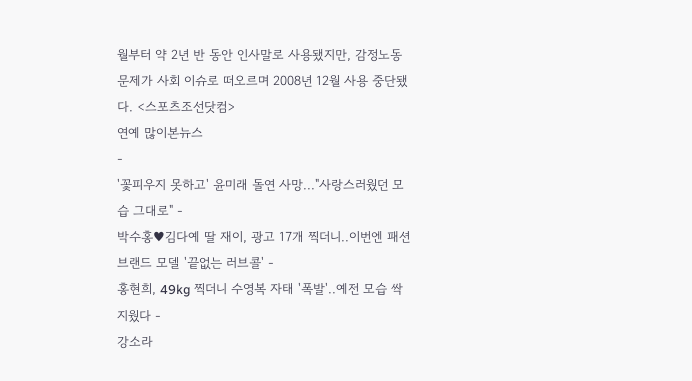월부터 약 2년 반 동안 인사말로 사용됐지만, 감정노동 문제가 사회 이슈로 떠오르며 2008년 12월 사용 중단됐다. <스포츠조선닷컴>
연예 많이본뉴스
-
'꽃피우지 못하고' 윤미래 돌연 사망..."사랑스러웠던 모습 그대로" -
박수홍♥김다예 딸 재이, 광고 17개 찍더니..이번엔 패션브랜드 모델 '끝없는 러브콜' -
홍현희, 49kg 찍더니 수영복 자태 '폭발'..예전 모습 싹 지웠다 -
강소라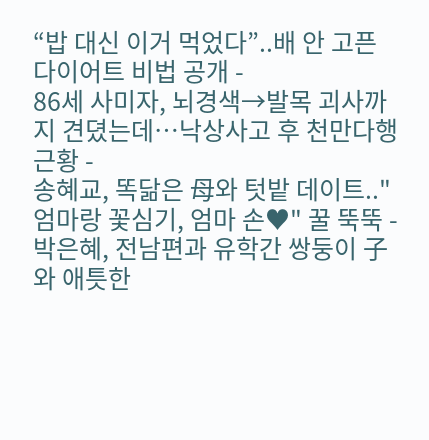“밥 대신 이거 먹었다”..배 안 고픈 다이어트 비법 공개 -
86세 사미자, 뇌경색→발목 괴사까지 견뎠는데…낙상사고 후 천만다행 근황 -
송혜교, 똑닮은 母와 텃밭 데이트.."엄마랑 꽃심기, 엄마 손♥" 꿀 뚝뚝 -
박은혜, 전남편과 유학간 쌍둥이 子와 애틋한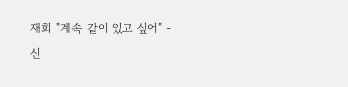재회 "계속 같이 있고 싶어" -
신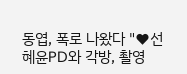동엽, 폭로 나왔다 "♥선혜윤PD와 각방, 촬영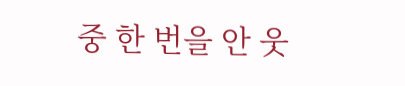중 한 번을 안 웃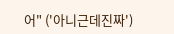어" ('아니근데진짜')